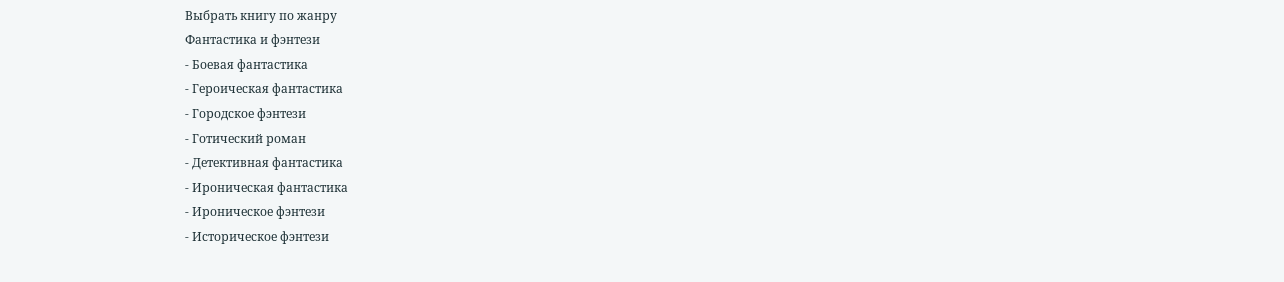Выбрать книгу по жанру
Фантастика и фэнтези
- Боевая фантастика
- Героическая фантастика
- Городское фэнтези
- Готический роман
- Детективная фантастика
- Ироническая фантастика
- Ироническое фэнтези
- Историческое фэнтези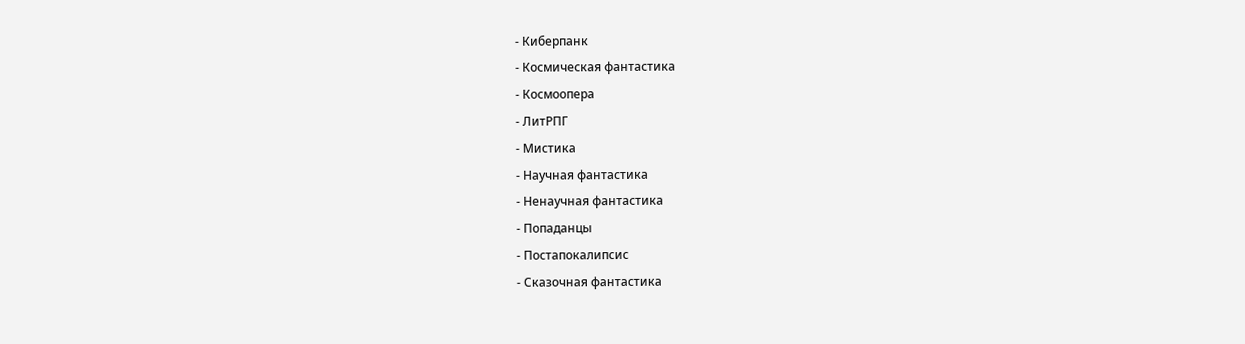- Киберпанк
- Космическая фантастика
- Космоопера
- ЛитРПГ
- Мистика
- Научная фантастика
- Ненаучная фантастика
- Попаданцы
- Постапокалипсис
- Сказочная фантастика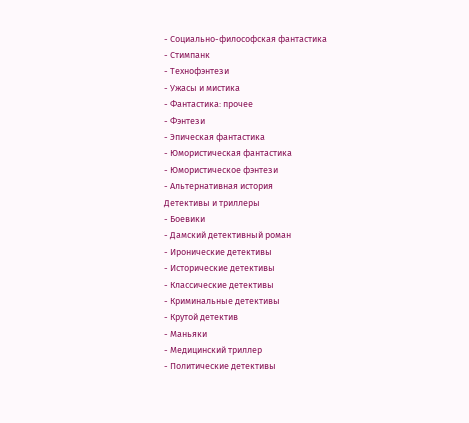- Социально-философская фантастика
- Стимпанк
- Технофэнтези
- Ужасы и мистика
- Фантастика: прочее
- Фэнтези
- Эпическая фантастика
- Юмористическая фантастика
- Юмористическое фэнтези
- Альтернативная история
Детективы и триллеры
- Боевики
- Дамский детективный роман
- Иронические детективы
- Исторические детективы
- Классические детективы
- Криминальные детективы
- Крутой детектив
- Маньяки
- Медицинский триллер
- Политические детективы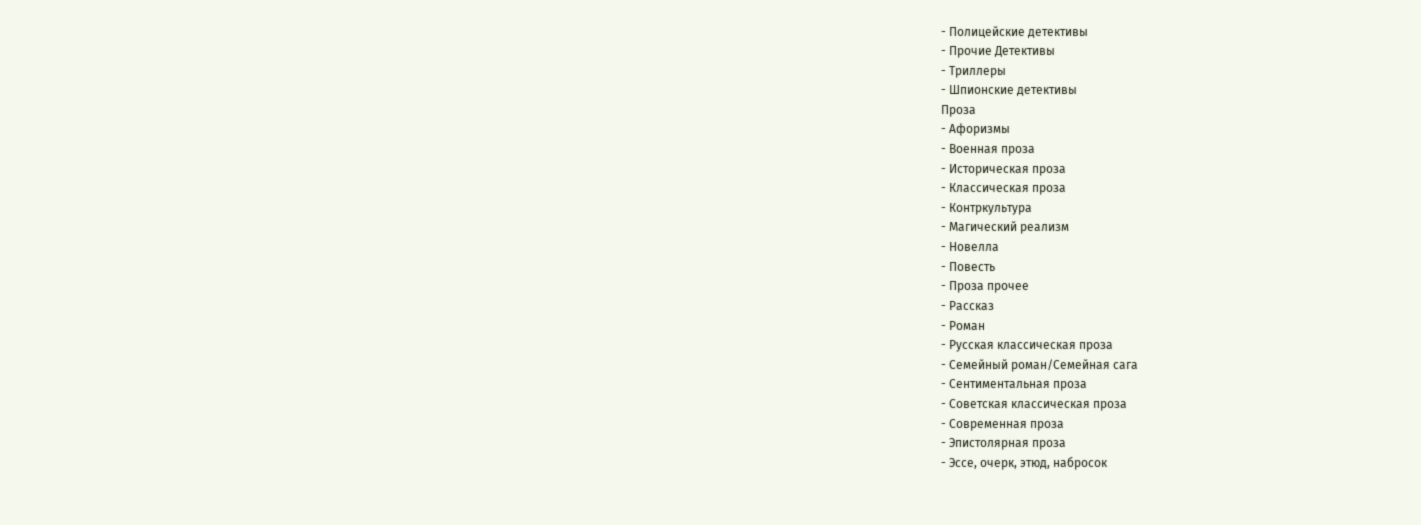- Полицейские детективы
- Прочие Детективы
- Триллеры
- Шпионские детективы
Проза
- Афоризмы
- Военная проза
- Историческая проза
- Классическая проза
- Контркультура
- Магический реализм
- Новелла
- Повесть
- Проза прочее
- Рассказ
- Роман
- Русская классическая проза
- Семейный роман/Семейная сага
- Сентиментальная проза
- Советская классическая проза
- Современная проза
- Эпистолярная проза
- Эссе, очерк, этюд, набросок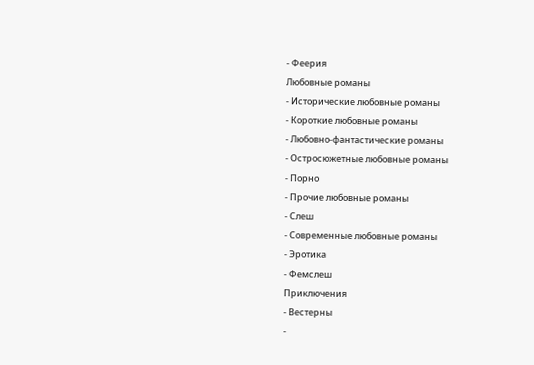- Феерия
Любовные романы
- Исторические любовные романы
- Короткие любовные романы
- Любовно-фантастические романы
- Остросюжетные любовные романы
- Порно
- Прочие любовные романы
- Слеш
- Современные любовные романы
- Эротика
- Фемслеш
Приключения
- Вестерны
-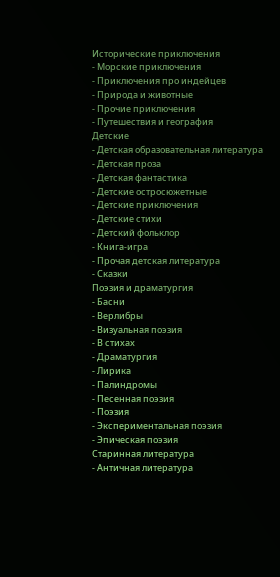Исторические приключения
- Морские приключения
- Приключения про индейцев
- Природа и животные
- Прочие приключения
- Путешествия и география
Детские
- Детская образовательная литература
- Детская проза
- Детская фантастика
- Детские остросюжетные
- Детские приключения
- Детские стихи
- Детский фольклор
- Книга-игра
- Прочая детская литература
- Сказки
Поэзия и драматургия
- Басни
- Верлибры
- Визуальная поэзия
- В стихах
- Драматургия
- Лирика
- Палиндромы
- Песенная поэзия
- Поэзия
- Экспериментальная поэзия
- Эпическая поэзия
Старинная литература
- Античная литература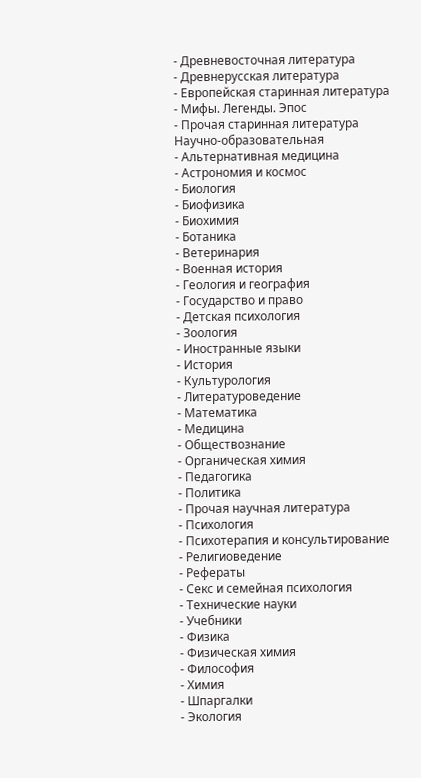- Древневосточная литература
- Древнерусская литература
- Европейская старинная литература
- Мифы. Легенды. Эпос
- Прочая старинная литература
Научно-образовательная
- Альтернативная медицина
- Астрономия и космос
- Биология
- Биофизика
- Биохимия
- Ботаника
- Ветеринария
- Военная история
- Геология и география
- Государство и право
- Детская психология
- Зоология
- Иностранные языки
- История
- Культурология
- Литературоведение
- Математика
- Медицина
- Обществознание
- Органическая химия
- Педагогика
- Политика
- Прочая научная литература
- Психология
- Психотерапия и консультирование
- Религиоведение
- Рефераты
- Секс и семейная психология
- Технические науки
- Учебники
- Физика
- Физическая химия
- Философия
- Химия
- Шпаргалки
- Экология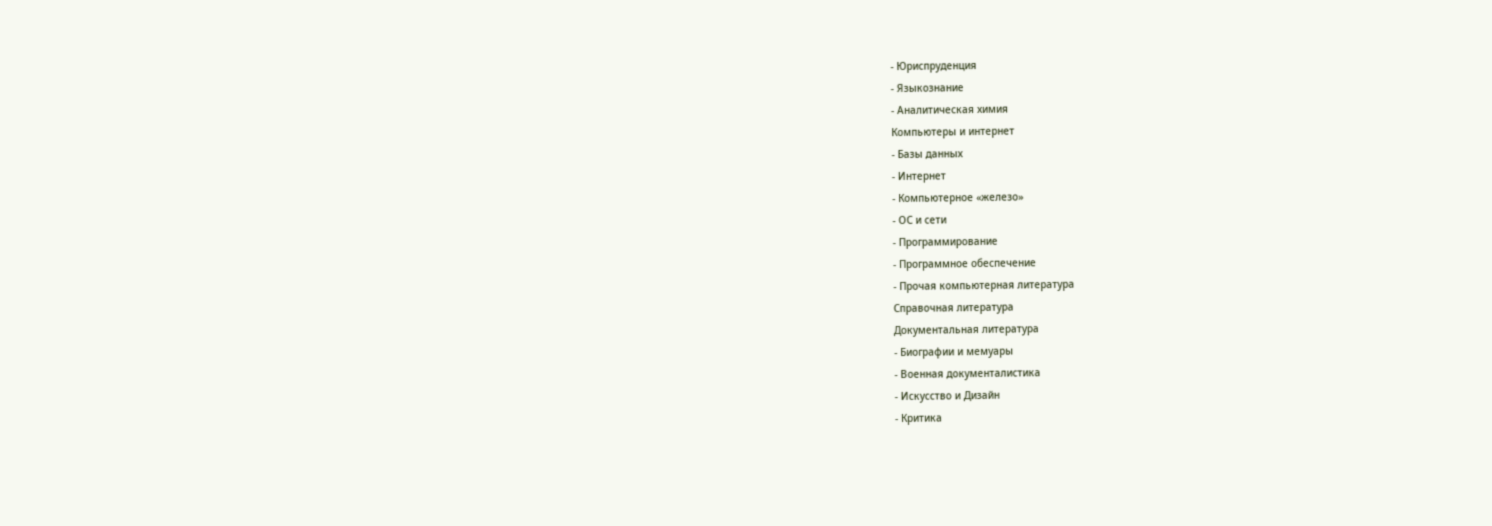- Юриспруденция
- Языкознание
- Аналитическая химия
Компьютеры и интернет
- Базы данных
- Интернет
- Компьютерное «железо»
- ОС и сети
- Программирование
- Программное обеспечение
- Прочая компьютерная литература
Справочная литература
Документальная литература
- Биографии и мемуары
- Военная документалистика
- Искусство и Дизайн
- Критика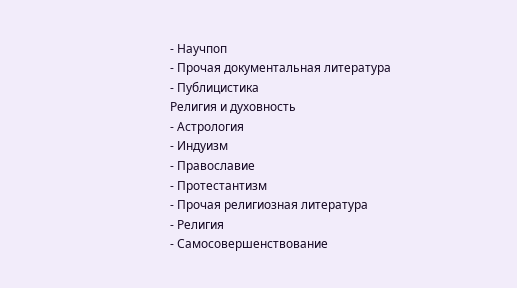- Научпоп
- Прочая документальная литература
- Публицистика
Религия и духовность
- Астрология
- Индуизм
- Православие
- Протестантизм
- Прочая религиозная литература
- Религия
- Самосовершенствование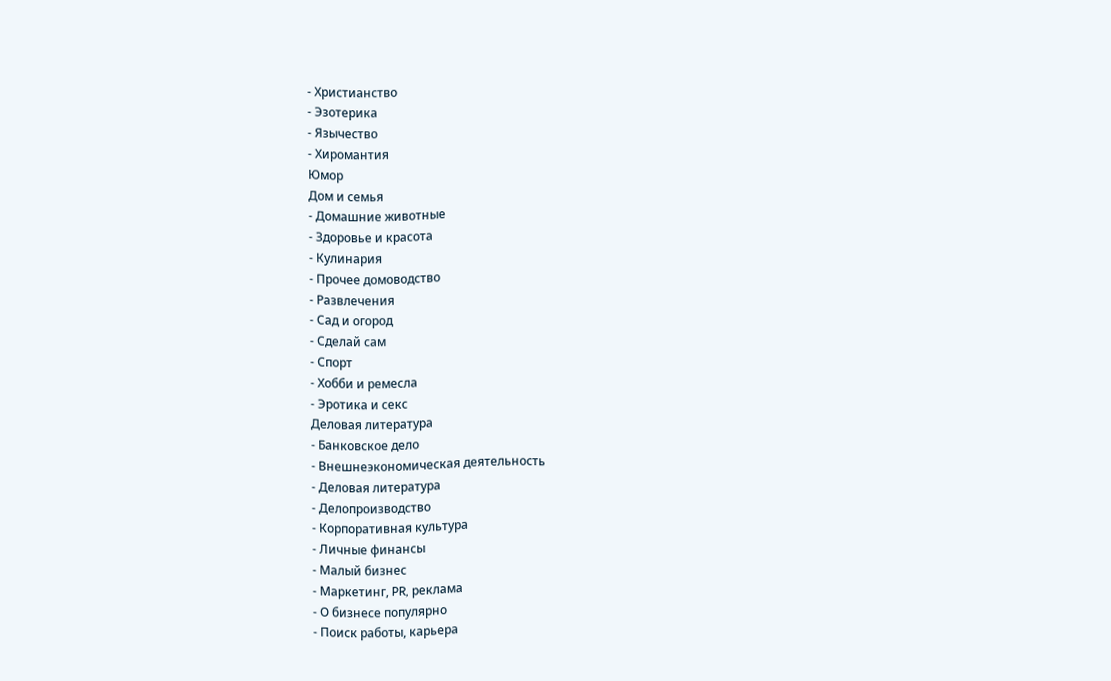- Христианство
- Эзотерика
- Язычество
- Хиромантия
Юмор
Дом и семья
- Домашние животные
- Здоровье и красота
- Кулинария
- Прочее домоводство
- Развлечения
- Сад и огород
- Сделай сам
- Спорт
- Хобби и ремесла
- Эротика и секс
Деловая литература
- Банковское дело
- Внешнеэкономическая деятельность
- Деловая литература
- Делопроизводство
- Корпоративная культура
- Личные финансы
- Малый бизнес
- Маркетинг, PR, реклама
- О бизнесе популярно
- Поиск работы, карьера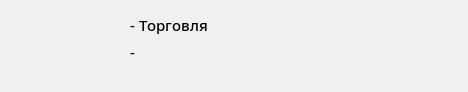- Торговля
-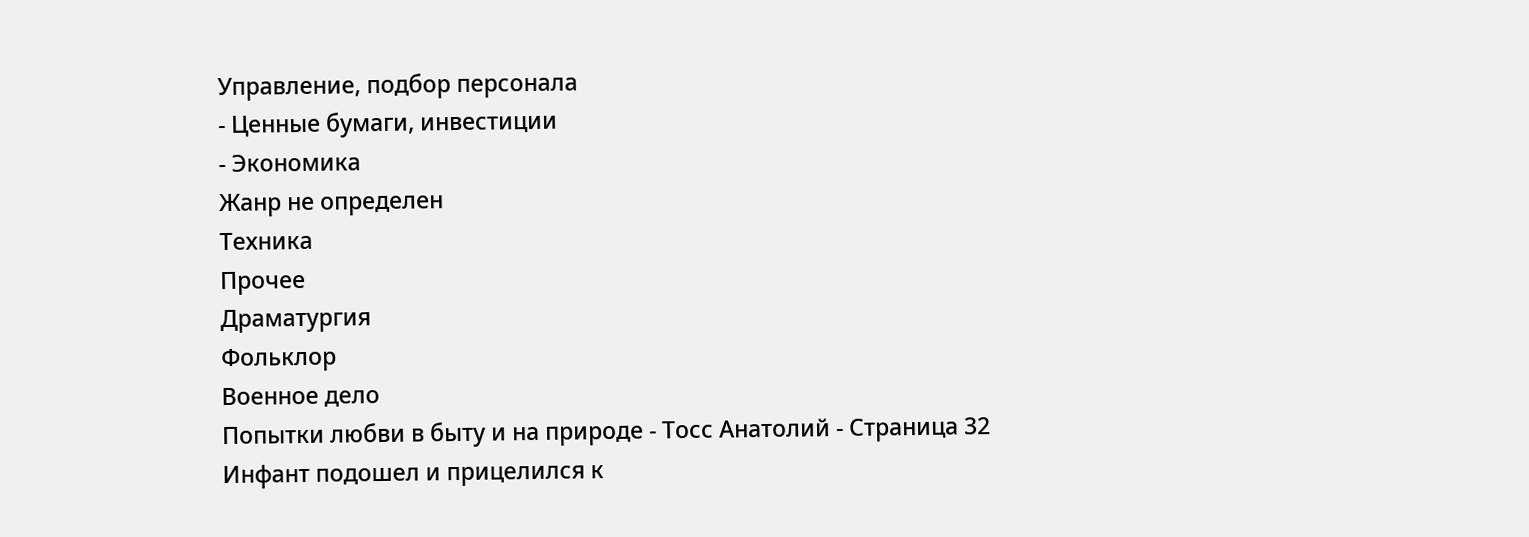Управление, подбор персонала
- Ценные бумаги, инвестиции
- Экономика
Жанр не определен
Техника
Прочее
Драматургия
Фольклор
Военное дело
Попытки любви в быту и на природе - Тосс Анатолий - Страница 32
Инфант подошел и прицелился к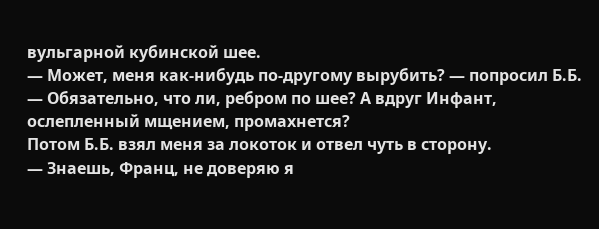вульгарной кубинской шее.
— Может, меня как-нибудь по-другому вырубить? — попросил Б.Б. — Обязательно, что ли, ребром по шее? А вдруг Инфант, ослепленный мщением, промахнется?
Потом Б.Б. взял меня за локоток и отвел чуть в сторону.
— Знаешь, Франц, не доверяю я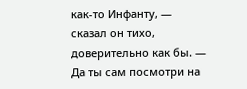как-то Инфанту, — сказал он тихо, доверительно как бы. — Да ты сам посмотри на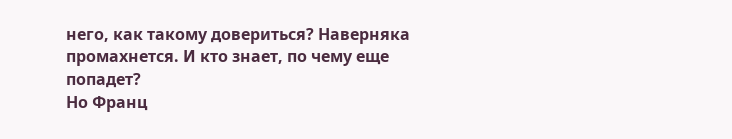него, как такому довериться? Наверняка промахнется. И кто знает, по чему еще попадет?
Но Франц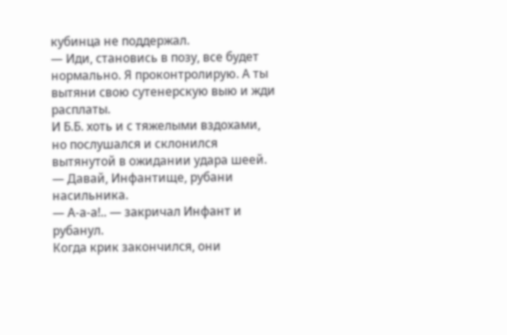кубинца не поддержал.
— Иди, становись в позу, все будет нормально. Я проконтролирую. А ты вытяни свою сутенерскую выю и жди расплаты.
И Б.Б. хоть и с тяжелыми вздохами, но послушался и склонился вытянутой в ожидании удара шеей.
— Давай, Инфантище, рубани насильника.
— А-а-а!.. — закричал Инфант и рубанул.
Когда крик закончился, они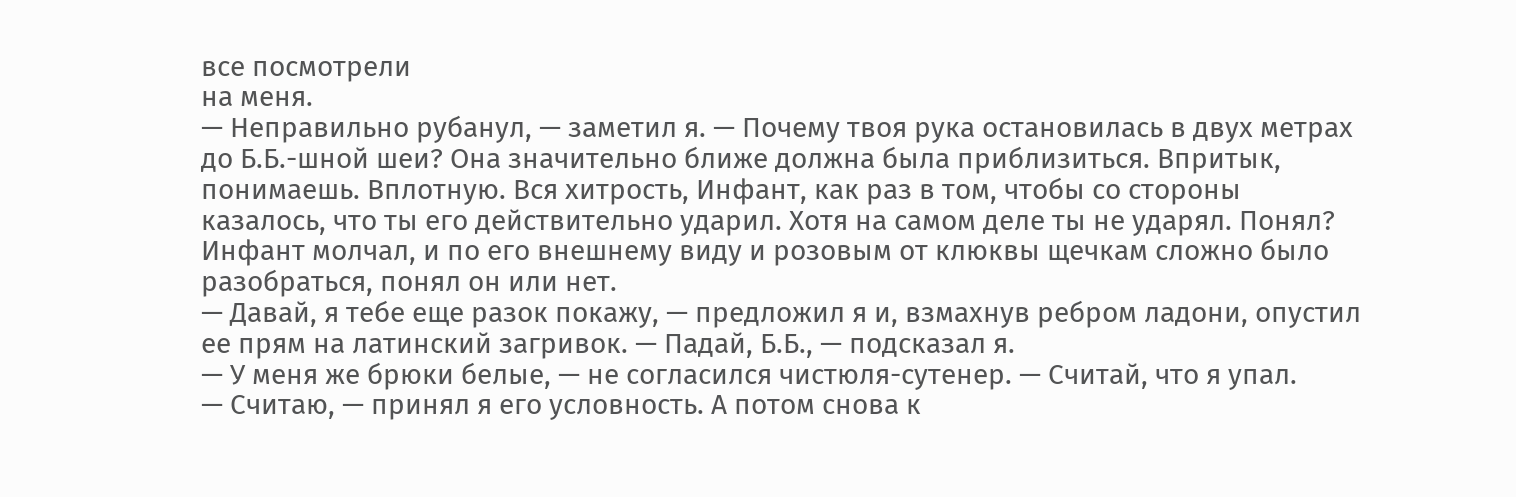все посмотрели
на меня.
— Неправильно рубанул, — заметил я. — Почему твоя рука остановилась в двух метрах до Б.Б.-шной шеи? Она значительно ближе должна была приблизиться. Впритык, понимаешь. Вплотную. Вся хитрость, Инфант, как раз в том, чтобы со стороны казалось, что ты его действительно ударил. Хотя на самом деле ты не ударял. Понял?
Инфант молчал, и по его внешнему виду и розовым от клюквы щечкам сложно было разобраться, понял он или нет.
— Давай, я тебе еще разок покажу, — предложил я и, взмахнув ребром ладони, опустил ее прям на латинский загривок. — Падай, Б.Б., — подсказал я.
— У меня же брюки белые, — не согласился чистюля-сутенер. — Считай, что я упал.
— Считаю, — принял я его условность. А потом снова к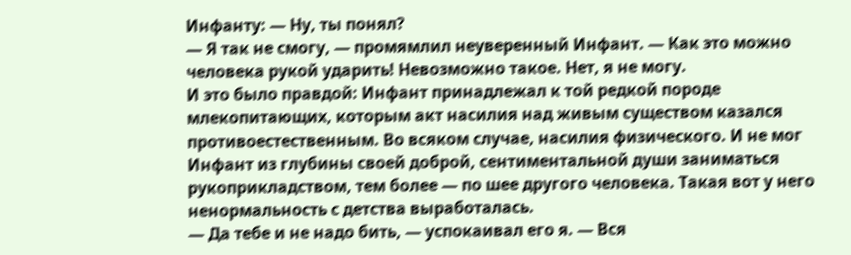Инфанту: — Ну, ты понял?
— Я так не смогу, — промямлил неуверенный Инфант. — Как это можно человека рукой ударить! Невозможно такое. Нет, я не могу.
И это было правдой: Инфант принадлежал к той редкой породе млекопитающих, которым акт насилия над живым существом казался противоестественным. Во всяком случае, насилия физического. И не мог Инфант из глубины своей доброй, сентиментальной души заниматься рукоприкладством, тем более — по шее другого человека. Такая вот у него ненормальность с детства выработалась.
— Да тебе и не надо бить, — успокаивал его я. — Вся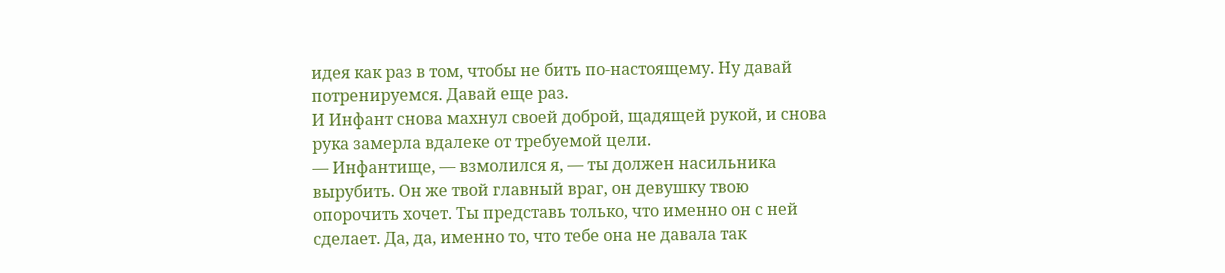идея как раз в том, чтобы не бить по-настоящему. Ну давай потренируемся. Давай еще раз.
И Инфант снова махнул своей доброй, щадящей рукой, и снова рука замерла вдалеке от требуемой цели.
— Инфантище, — взмолился я, — ты должен насильника вырубить. Он же твой главный враг, он девушку твою опорочить хочет. Ты представь только, что именно он с ней сделает. Да, да, именно то, что тебе она не давала так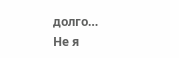долго…
Не я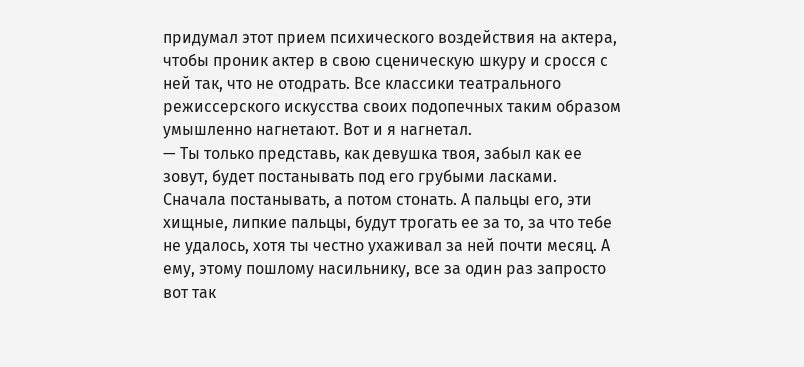придумал этот прием психического воздействия на актера, чтобы проник актер в свою сценическую шкуру и сросся с ней так, что не отодрать. Все классики театрального режиссерского искусства своих подопечных таким образом умышленно нагнетают. Вот и я нагнетал.
— Ты только представь, как девушка твоя, забыл как ее зовут, будет постанывать под его грубыми ласками. Сначала постанывать, а потом стонать. А пальцы его, эти хищные, липкие пальцы, будут трогать ее за то, за что тебе не удалось, хотя ты честно ухаживал за ней почти месяц. А ему, этому пошлому насильнику, все за один раз запросто вот так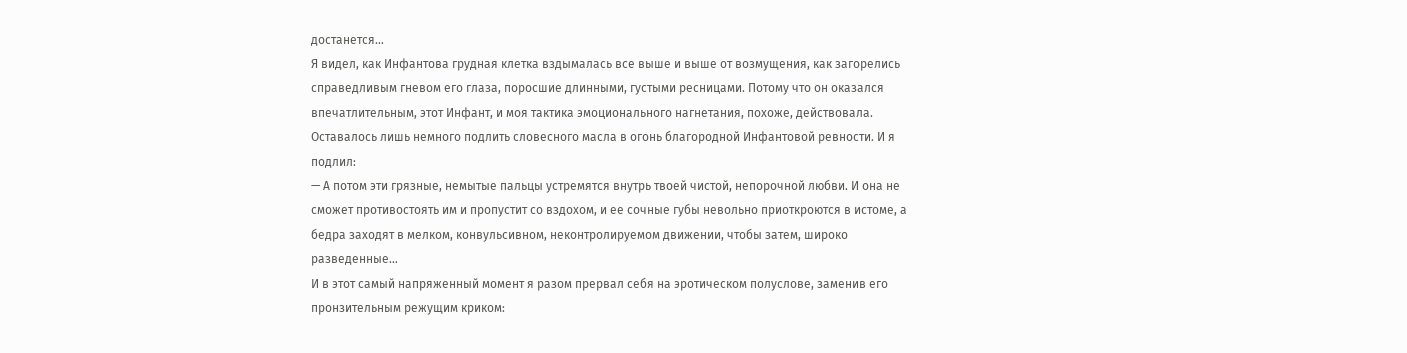достанется…
Я видел, как Инфантова грудная клетка вздымалась все выше и выше от возмущения, как загорелись справедливым гневом его глаза, поросшие длинными, густыми ресницами. Потому что он оказался впечатлительным, этот Инфант, и моя тактика эмоционального нагнетания, похоже, действовала. Оставалось лишь немного подлить словесного масла в огонь благородной Инфантовой ревности. И я подлил:
— А потом эти грязные, немытые пальцы устремятся внутрь твоей чистой, непорочной любви. И она не сможет противостоять им и пропустит со вздохом, и ее сочные губы невольно приоткроются в истоме, а бедра заходят в мелком, конвульсивном, неконтролируемом движении, чтобы затем, широко разведенные…
И в этот самый напряженный момент я разом прервал себя на эротическом полуслове, заменив его пронзительным режущим криком: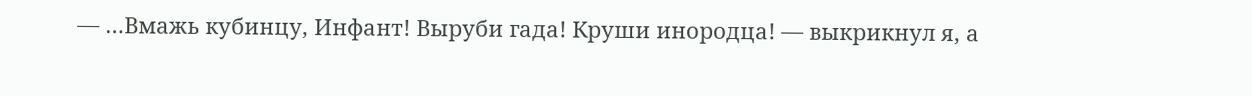— …Вмажь кубинцу, Инфант! Выруби гада! Круши инородца! — выкрикнул я, а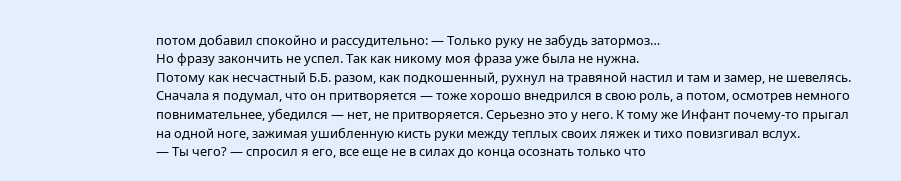потом добавил спокойно и рассудительно: — Только руку не забудь затормоз…
Но фразу закончить не успел. Так как никому моя фраза уже была не нужна.
Потому как несчастный Б.Б. разом, как подкошенный, рухнул на травяной настил и там и замер, не шевелясь. Сначала я подумал, что он притворяется — тоже хорошо внедрился в свою роль, а потом, осмотрев немного повнимательнее, убедился — нет, не притворяется. Серьезно это у него. К тому же Инфант почему-то прыгал на одной ноге, зажимая ушибленную кисть руки между теплых своих ляжек и тихо повизгивал вслух.
— Ты чего? — спросил я его, все еще не в силах до конца осознать только что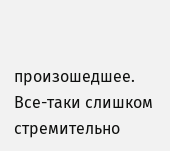произошедшее. Все-таки слишком стремительно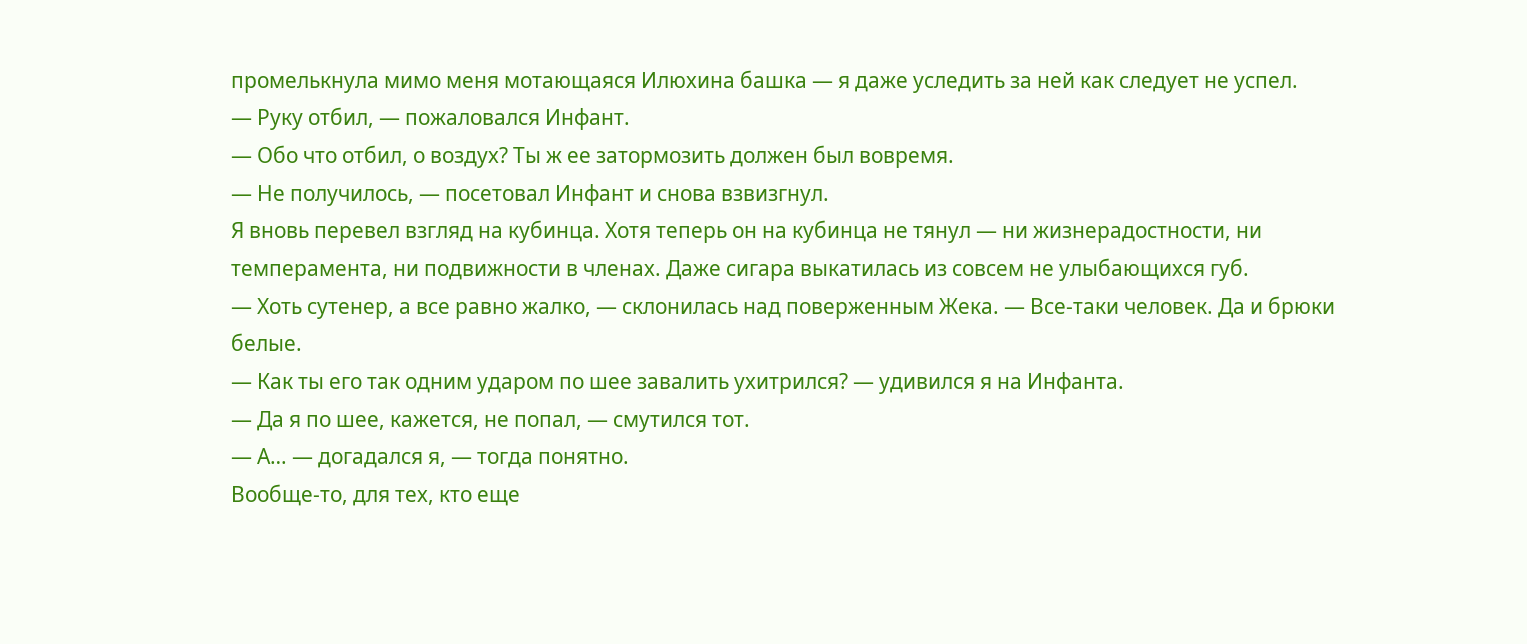промелькнула мимо меня мотающаяся Илюхина башка — я даже уследить за ней как следует не успел.
— Руку отбил, — пожаловался Инфант.
— Обо что отбил, о воздух? Ты ж ее затормозить должен был вовремя.
— Не получилось, — посетовал Инфант и снова взвизгнул.
Я вновь перевел взгляд на кубинца. Хотя теперь он на кубинца не тянул — ни жизнерадостности, ни темперамента, ни подвижности в членах. Даже сигара выкатилась из совсем не улыбающихся губ.
— Хоть сутенер, а все равно жалко, — склонилась над поверженным Жека. — Все-таки человек. Да и брюки белые.
— Как ты его так одним ударом по шее завалить ухитрился? — удивился я на Инфанта.
— Да я по шее, кажется, не попал, — смутился тот.
— А… — догадался я, — тогда понятно.
Вообще-то, для тех, кто еще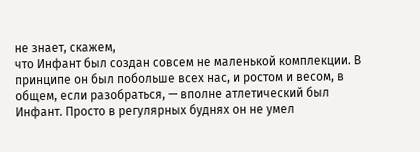не знает, скажем,
что Инфант был создан совсем не маленькой комплекции. В принципе он был побольше всех нас, и ростом и весом, в общем, если разобраться, — вполне атлетический был Инфант. Просто в регулярных буднях он не умел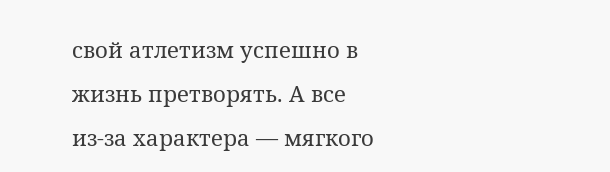свой атлетизм успешно в жизнь претворять. А все из-за характера — мягкого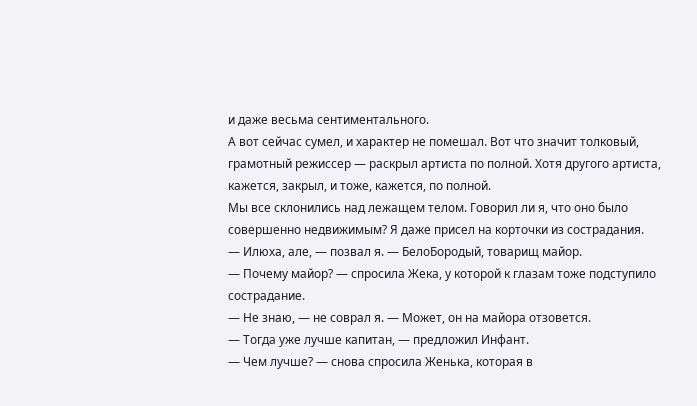и даже весьма сентиментального.
А вот сейчас сумел, и характер не помешал. Вот что значит толковый, грамотный режиссер — раскрыл артиста по полной. Хотя другого артиста, кажется, закрыл, и тоже, кажется, по полной.
Мы все склонились над лежащем телом. Говорил ли я, что оно было совершенно недвижимым? Я даже присел на корточки из сострадания.
— Илюха, але, — позвал я. — БелоБородый, товарищ майор.
— Почему майор? — спросила Жека, у которой к глазам тоже подступило сострадание.
— Не знаю, — не соврал я. — Может, он на майора отзовется.
— Тогда уже лучше капитан, — предложил Инфант.
— Чем лучше? — снова спросила Женька, которая в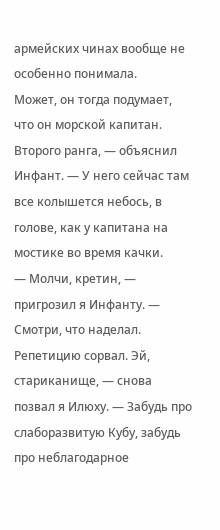армейских чинах вообще не особенно понимала.
Может, он тогда подумает, что он морской капитан. Второго ранга, — объяснил Инфант. — У него сейчас там все колышется небось, в голове, как у капитана на мостике во время качки.
— Молчи, кретин, — пригрозил я Инфанту. — Смотри, что наделал. Репетицию сорвал. Эй, стариканище, — снова позвал я Илюху. — Забудь про слаборазвитую Кубу, забудь про неблагодарное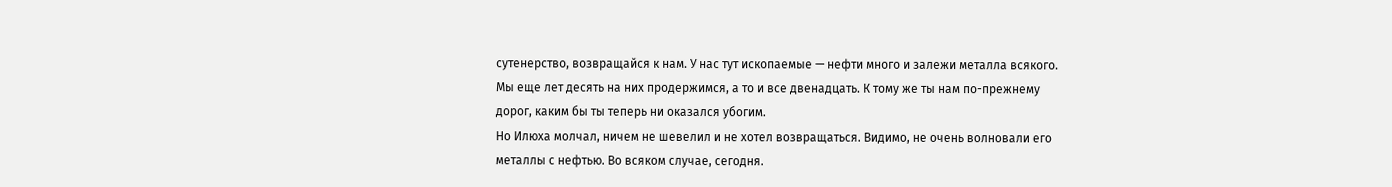сутенерство, возвращайся к нам. У нас тут ископаемые — нефти много и залежи металла всякого. Мы еще лет десять на них продержимся, а то и все двенадцать. К тому же ты нам по-прежнему дорог, каким бы ты теперь ни оказался убогим.
Но Илюха молчал, ничем не шевелил и не хотел возвращаться. Видимо, не очень волновали его металлы с нефтью. Во всяком случае, сегодня.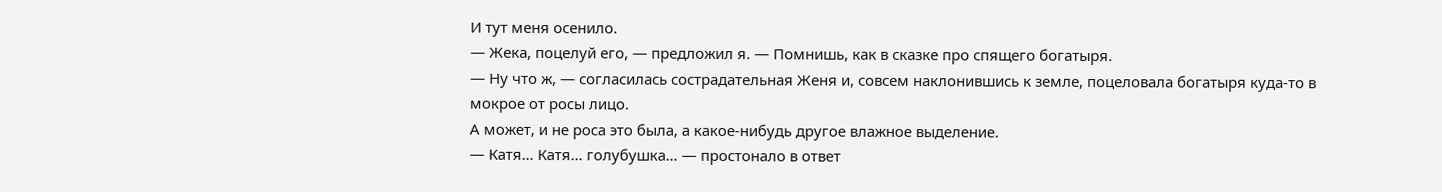И тут меня осенило.
— Жека, поцелуй его, — предложил я. — Помнишь, как в сказке про спящего богатыря.
— Ну что ж, — согласилась сострадательная Женя и, совсем наклонившись к земле, поцеловала богатыря куда-то в мокрое от росы лицо.
А может, и не роса это была, а какое-нибудь другое влажное выделение.
— Катя… Катя… голубушка… — простонало в ответ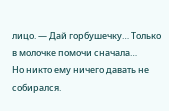лицо. — Дай горбушечку… Только в молочке помочи сначала…
Но никто ему ничего давать не собирался.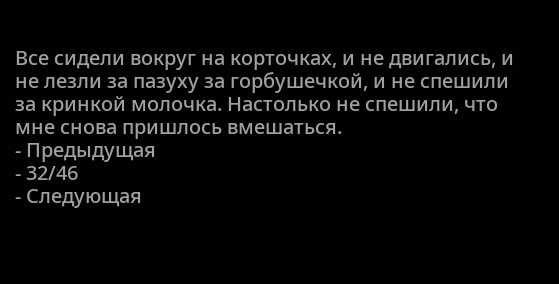Все сидели вокруг на корточках, и не двигались, и не лезли за пазуху за горбушечкой, и не спешили за кринкой молочка. Настолько не спешили, что мне снова пришлось вмешаться.
- Предыдущая
- 32/46
- Следующая